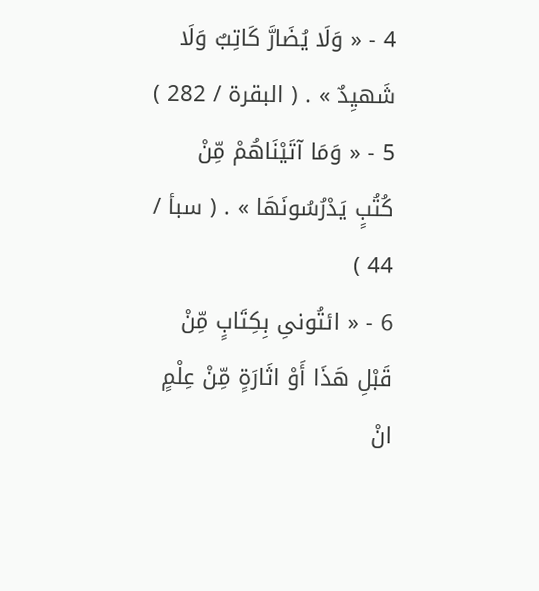4 - « وَلَا يُضَارَّ كَاتِبٌ وَلَا شَهيِدٌ » . ( البقرة / 282 )
5 - « وَمَا آتَيْنَاهُمْ مِّنْ كُتُبٍ يَدْرُسُونَهَا » . ( سبأ / 44 )
6 - « ائتُونىِ بِكِتَابٍ مِّنْ قَبْلِ هَذَا أَوْ اثَارَةٍ مِّنْ عِلْمٍ انْ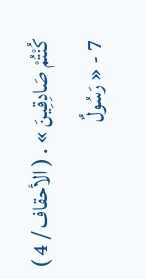كُنْتُمْ صَادِقِينَ » . ( الأحقاف / 4 )
7 - « رَسُولٌ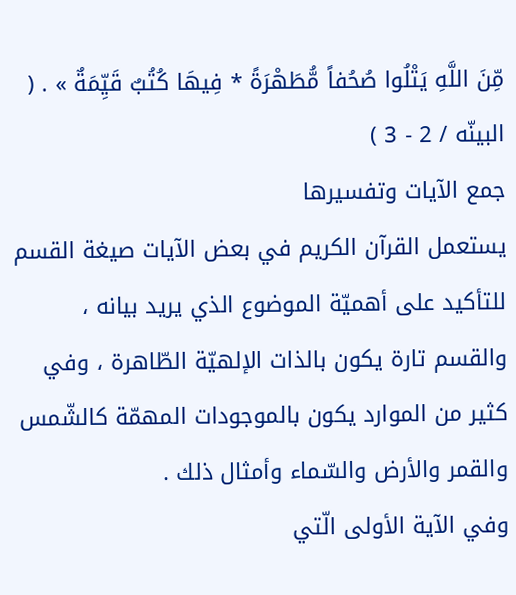مِّنَ اللَّهِ يَتْلُوا صُحُفاً مُّطَهْرَةً * فِيهَا كُتُبٌ قَيِّمَةٌ » . ( البينّه / 2 - 3 )
جمع الآيات وتفسيرها
يستعمل القرآن الكريم في بعض الآيات صيغة القسم للتأكيد على أهميّة الموضوع الذي يريد بيانه ، والقسم تارة يكون بالذات الإلهيّة الطّاهرة ، وفي كثير من الموارد يكون بالموجودات المهمّة كالشّمس والقمر والأرض والسّماء وأمثال ذلك .
وفي الآية الأولى الّتي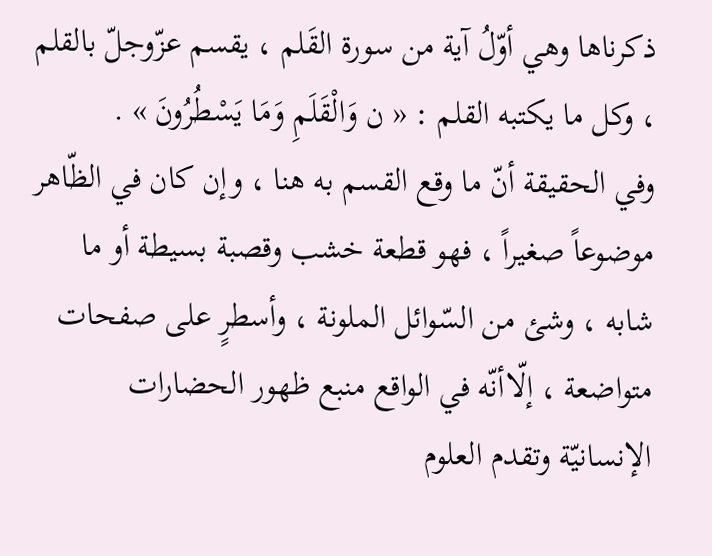ذكرناها وهي أوّلُ آية من سورة القَلم ، يقسم عزّوجلّ بالقلم ، وكل ما يكتبه القلم : « ن وَالْقَلَمِ وَمَا يَسْطُرُونَ » .
وفي الحقيقة أنّ ما وقع القسم به هنا ، وإن كان في الظّاهر موضوعاً صغيراً ، فهو قطعة خشب وقصبة بسيطة أو ما شابه ، وشئ من السّوائل الملونة ، وأسطرٍ على صفحات متواضعة ، إلّاأنّه في الواقع منبع ظهور الحضارات الإنسانيّة وتقدم العلوم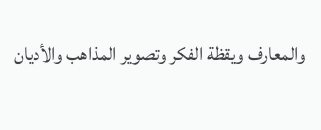والمعارف ويقظة الفكر وتصوير المذاهب والأديان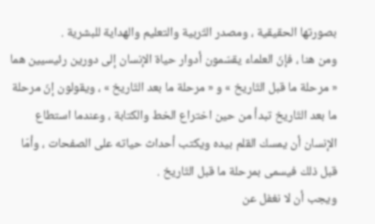بصورتها الحقيقية ، ومصدر التّربية والتعليم والهداية للبشرية .
ومن هنا ، فإنّ العلماء يقسّمون أدوار حياة الإنسان إلى دورين رئيسيين هما « مرحلة ما قبل التّاريخ » و « مرحلة ما بعد التّاريخ » ، ويقولون إنّ مرحلة ما بعد التّاريخ تبدأ من حين اختراع الخط والكتابة ، وعندما استطاع الإنسان أن يمسك القلم بيده ويكتب أحداث حياته على الصفحات ، وأمّا قبل ذلك فيسمى بمرحلة ما قبل التّاريخ .
ويجب أن لا نغفل عن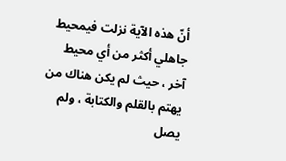أنّ هذه الآية نزلت فيمحيط جاهلي أكثر من أي محيط آخر ، حيث لم يكن هناك من يهتم بالقلم والكتابة ، ولم يصل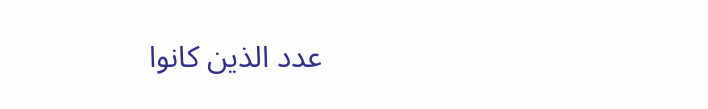عدد الذين كانوا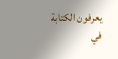يعرفون الكتابة في